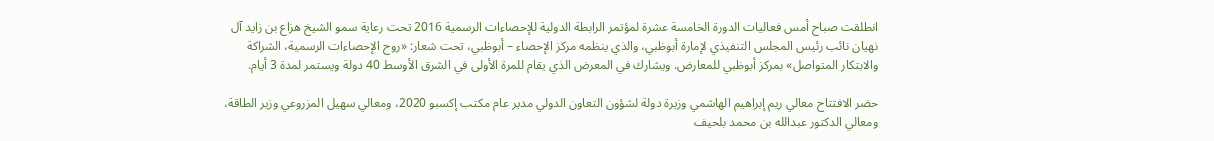انطلقت صباح أمس فعاليات الدورة الخامسة عشرة لمؤتمر الرابطة الدولية للإحصاءات الرسمية 2016 تحت رعاية سمو الشيخ هزاع بن زايد آل نهيان نائب رئيس المجلس التنفيذي لإمارة أبوظبي، والذي ينظمه مركز الإحصاء – أبوظبي، تحت شعار: «روح الإحصاءات الرسمية، الشراكة والابتكار المتواصل» بمركز أبوظبي للمعارض. ويشارك في المعرض الذي يقام للمرة الأولى في الشرق الأوسط 40 دولة ويستمر لمدة 3 أيام.

حضر الافتتاح معالي ريم إبراهيم الهاشمي وزيرة دولة لشؤون التعاون الدولي مدير عام مكتب إكسبو 2020، ومعالي سهيل المزروعي وزير الطاقة، ومعالي الدكتور عبدالله بن محمد بلحيف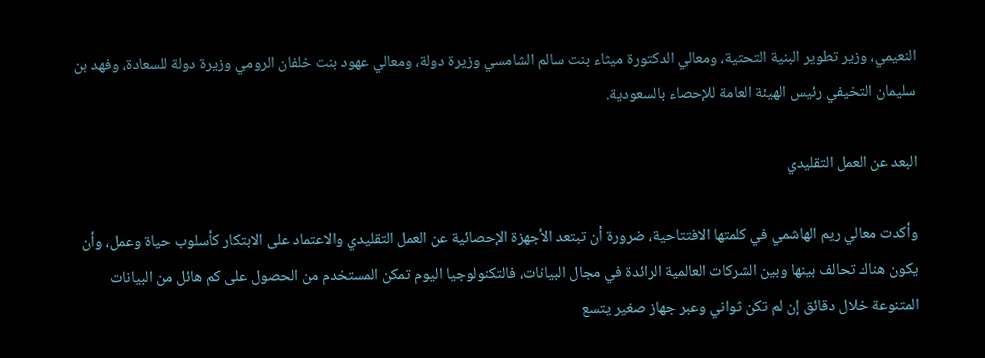النعيمي، وزير تطوير البنية التحتية، ومعالي الدكتورة ميثاء بنت سالم الشامسي وزيرة دولة، ومعالي عهود بنت خلفان الرومي وزيرة دولة للسعادة، وفهد بن سليمان التخيفي رئيس الهيئة العامة للإحصاء بالسعودية.

البعد عن العمل التقليدي

وأكدت معالي ريم الهاشمي في كلمتها الافتتاحية، ضرورة أن تبتعد الأجهزة الإحصائية عن العمل التقليدي والاعتماد على الابتكار كأسلوب حياة وعمل، وأن يكون هناك تحالف بينها وبين الشركات العالمية الرائدة في مجال البيانات، فالتكنولوجيا اليوم تمكن المستخدم من الحصول على كم هائل من البيانات المتنوعة خلال دقائق إن لم تكن ثواني وعبر جهاز صغير يتسع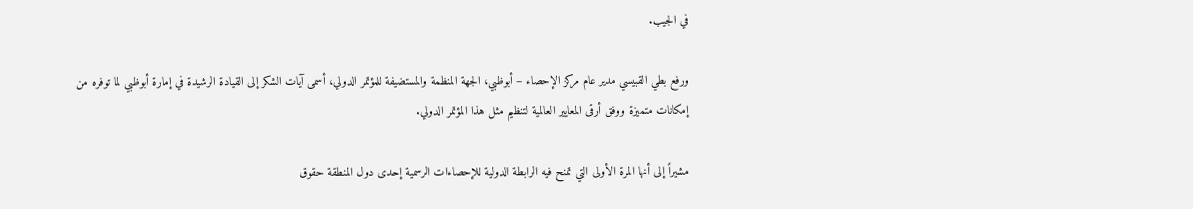في الجيب.

ورفع بطي القبيسي مدير عام مركز الإحصاء – أبوظبي، الجهة المنظمة والمستضيفة للمؤتمر الدولي، أسمى آيات الشكر إلى القيادة الرشيدة في إمارة أبوظبي لما توفره من إمكانات متميزة ووفق أرقى المعايير العالمية لتنظيم مثل هذا المؤتمر الدولي.

مشيراً إلى أنها المرة الأولى التي تمنح فيه الرابطة الدولية للإحصاءات الرسمية إحدى دول المنطقة حقوق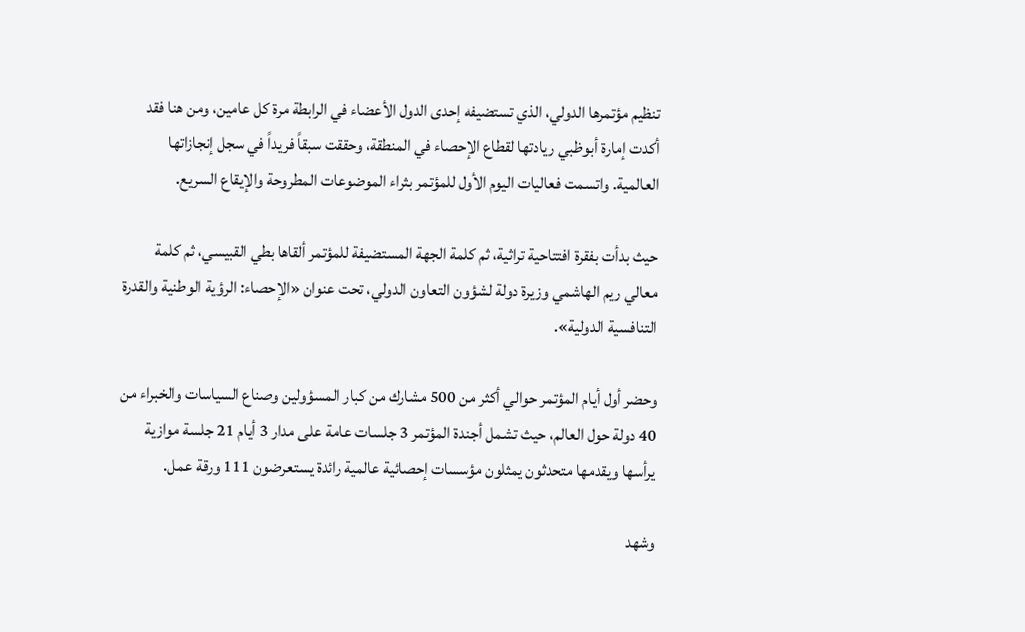تنظيم مؤتمرها الدولي، الذي تستضيفه إحدى الدول الأعضاء في الرابطة مرة كل عامين، ومن هنا فقد أكدت إمارة أبوظبي ريادتها لقطاع الإحصاء في المنطقة، وحققت سبقاً فريداً في سجل إنجازاتها العالمية. واتسمت فعاليات اليوم الأول للمؤتمر بثراء الموضوعات المطروحة والإيقاع السريع.

حيث بدأت بفقرة افتتاحية تراثية، ثم كلمة الجهة المستضيفة للمؤتمر ألقاها بطي القبيسي، ثم كلمة معالي ريم الهاشمي وزيرة دولة لشؤون التعاون الدولي، تحت عنوان «الإحصاء: الرؤية الوطنية والقدرة التنافسية الدولية».

وحضر أول أيام المؤتمر حوالي أكثر من 500 مشارك من كبار المسؤولين وصناع السياسات والخبراء من 40 دولة حول العالم، حيث تشمل أجندة المؤتمر 3 جلسات عامة على مدار 3 أيام 21 جلسة موازية يرأسها ويقدمها متحدثون يمثلون مؤسسات إحصائية عالمية رائدة يستعرضون 111 ورقة عمل.

وشهد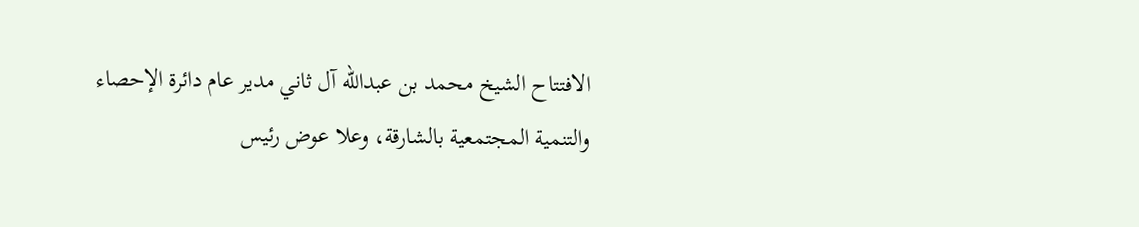الافتتاح الشيخ محمد بن عبدالله آل ثاني مدير عام دائرة الإحصاء والتنمية المجتمعية بالشارقة، وعلا عوض رئيس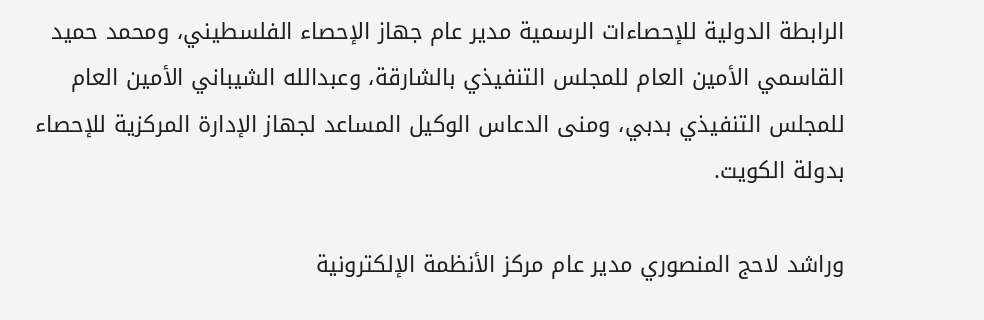الرابطة الدولية للإحصاءات الرسمية مدير عام جهاز الإحصاء الفلسطيني، ومحمد حميد القاسمي الأمين العام للمجلس التنفيذي بالشارقة، وعبدالله الشيباني الأمين العام للمجلس التنفيذي بدبي، ومنى الدعاس الوكيل المساعد لجهاز الإدارة المركزية للإحصاء بدولة الكويت.

وراشد لاحج المنصوري مدير عام مركز الأنظمة الإلكترونية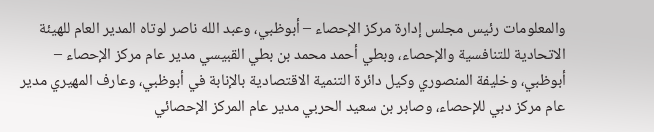والمعلومات رئيس مجلس إدارة مركز الإحصاء – أبوظبي، وعبد الله ناصر لوتاه المدير العام للهيئة الاتحادية للتنافسية والإحصاء، وبطي أحمد محمد بن بطي القبيسي مدير عام مركز الإحصاء – أبوظبي، وخليفة المنصوري وكيل دائرة التنمية الاقتصادية بالإنابة في أبوظبي، وعارف المهيري مدير عام مركز دبي للإحصاء، وصابر بن سعيد الحربي مدير عام المركز الإحصائي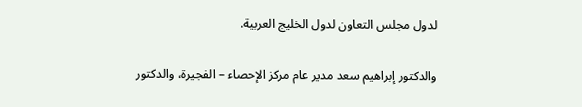لدول مجلس التعاون لدول الخليج العربية.

والدكتور إبراهيم سعد مدير عام مركز الإحصاء – الفجيرة، والدكتور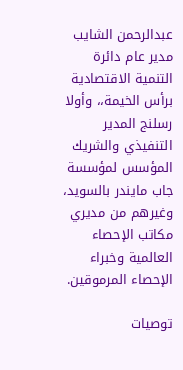عبدالرحمن الشايب مدير عام دائرة التنمية الاقتصادية برأس الخيمة،، وأولا رسلنج المدير التنفيذي والشريك المؤسس لمؤسسة جاب مايندر بالسويد، وغيرهم من مديري مكاتب الإحصاء العالمية وخبراء الإحصاء المرموقين.

توصيات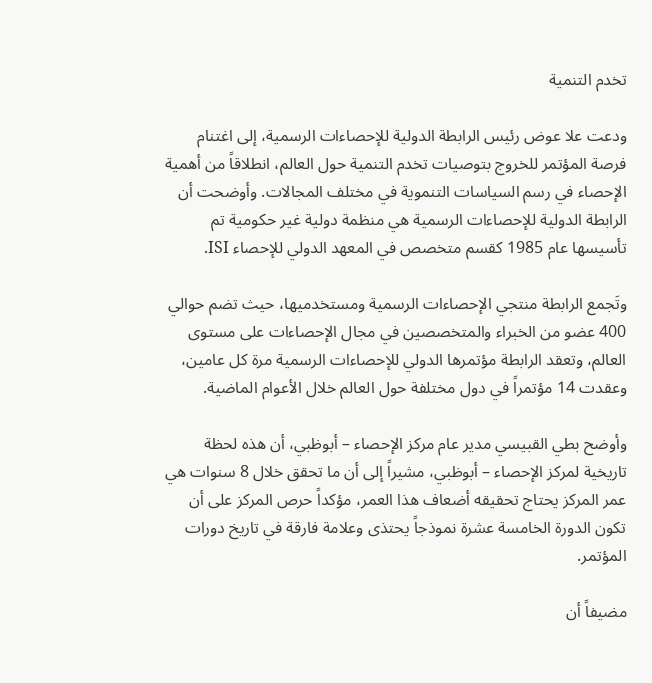تخدم التنمية

ودعت علا عوض رئيس الرابطة الدولية للإحصاءات الرسمية، إلى اغتنام فرصة المؤتمر للخروج بتوصيات تخدم التنمية حول العالم، انطلاقاً من أهمية الإحصاء في رسم السياسات التنموية في مختلف المجالات. وأوضحت أن الرابطة الدولية للإحصاءات الرسمية هي منظمة دولية غير حكومية تم تأسيسها عام 1985 كقسم متخصص في المعهد الدولي للإحصاء ISI.

وتَجمع الرابطة منتجي الإحصاءات الرسمية ومستخدميها، حيث تضم حوالي 400 عضو من الخبراء والمتخصصين في مجال الإحصاءات على مستوى العالم، وتعقد الرابطة مؤتمرها الدولي للإحصاءات الرسمية مرة كل عامين، وعقدت 14 مؤتمراً في دول مختلفة حول العالم خلال الأعوام الماضية.

وأوضح بطي القبيسي مدير عام مركز الإحصاء – أبوظبي، أن هذه لحظة تاريخية لمركز الإحصاء – أبوظبي، مشيراً إلى أن ما تحقق خلال 8 سنوات هي عمر المركز يحتاج تحقيقه أضعاف هذا العمر، مؤكداً حرص المركز على أن تكون الدورة الخامسة عشرة نموذجاً يحتذى وعلامة فارقة في تاريخ دورات المؤتمر.

مضيفاً أن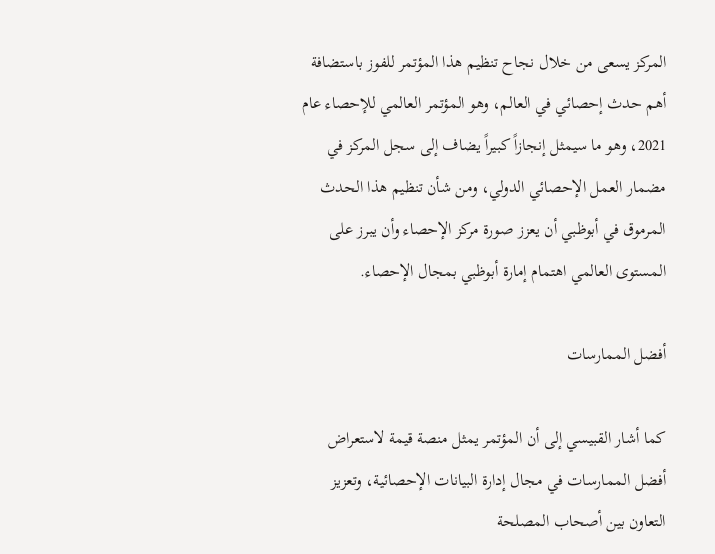المركز يسعى من خلال نجاح تنظيم هذا المؤتمر للفوز باستضافة أهم حدث إحصائي في العالم، وهو المؤتمر العالمي للإحصاء عام 2021، وهو ما سيمثل إنجازاً كبيراً يضاف إلى سجل المركز في مضمار العمل الإحصائي الدولي، ومن شأن تنظيم هذا الحدث المرموق في أبوظبي أن يعزز صورة مركز الإحصاء وأن يبرز على المستوى العالمي اهتمام إمارة أبوظبي بمجال الإحصاء.

أفضل الممارسات

كما أشار القبيسي إلى أن المؤتمر يمثل منصة قيمة لاستعراض أفضل الممارسات في مجال إدارة البيانات الإحصائية، وتعزيز التعاون بين أصحاب المصلحة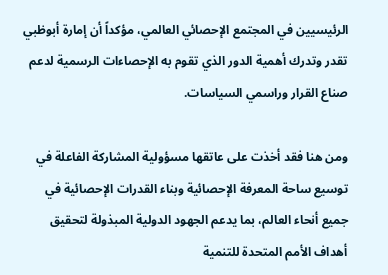الرئيسيين في المجتمع الإحصائي العالمي، مؤكداً أن إمارة أبوظبي تقدر وتدرك أهمية الدور الذي تقوم به الإحصاءات الرسمية لدعم صناع القرار وراسمي السياسات.

ومن هنا فقد أخذت على عاتقها مسؤولية المشاركة الفاعلة في توسيع ساحة المعرفة الإحصائية وبناء القدرات الإحصائية في جميع أنحاء العالم، بما يدعم الجهود الدولية المبذولة لتحقيق أهداف الأمم المتحدة للتنمية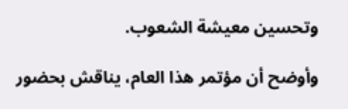وتحسين معيشة الشعوب.

وأوضح أن مؤتمر هذا العام، يناقش بحضور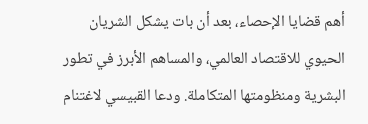أهم قضايا الإحصاء، بعد أن بات يشكل الشريان الحيوي للاقتصاد العالمي، والمساهم الأبرز في تطور البشرية ومنظومتها المتكاملة. ودعا القبيسي لاغتنام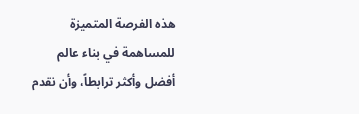هذه الفرصة المتميزة للمساهمة في بناء عالم أفضل وأكثر ترابطاً، وأن نقدم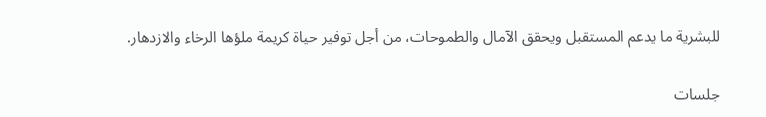للبشرية ما يدعم المستقبل ويحقق الآمال والطموحات، من أجل توفير حياة كريمة ملؤها الرخاء والازدهار.

جلسات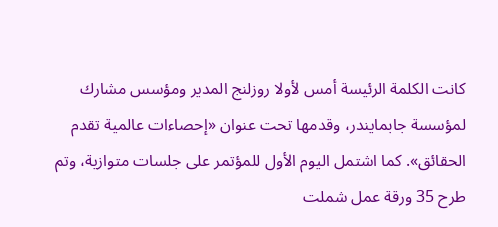كانت الكلمة الرئيسة أمس لأولا روزلنج المدير ومؤسس مشارك لمؤسسة جابمايندر، وقدمها تحت عنوان «إحصاءات عالمية تقدم الحقائق». كما اشتمل اليوم الأول للمؤتمر على جلسات متوازية، وتم طرح 35 ورقة عمل شملت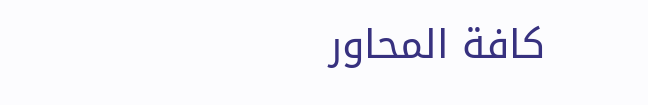كافة المحاور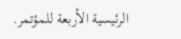الرئيسية الأربعة للمؤتمر.